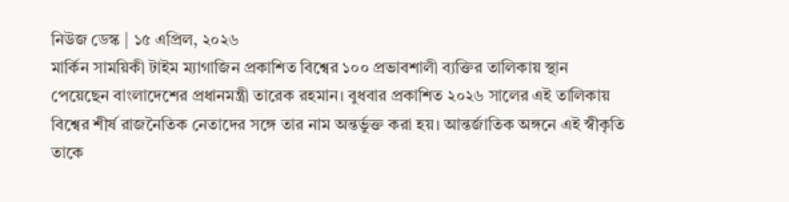নিউজ ডেস্ক | ১৫ এপ্রিল, ২০২৬
মার্কিন সাময়িকী টাইম ম্যাগাজিন প্রকাশিত বিশ্বের ১০০ প্রভাবশালী ব্যক্তির তালিকায় স্থান পেয়েছেন বাংলাদেশের প্রধানমন্ত্রী তারেক রহমান। বুধবার প্রকাশিত ২০২৬ সালের এই তালিকায় বিশ্বের শীর্ষ রাজনৈতিক নেতাদের সঙ্গে তার নাম অন্তর্ভুক্ত করা হয়। আন্তর্জাতিক অঙ্গনে এই স্বীকৃতি তাকে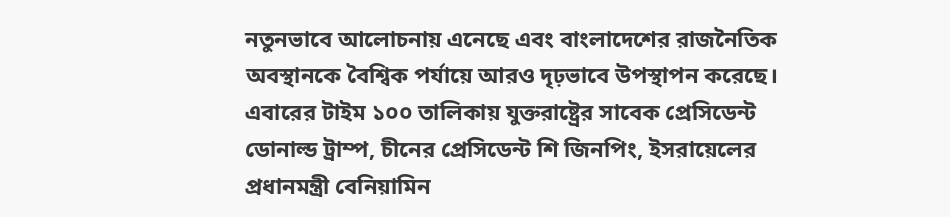নতুনভাবে আলোচনায় এনেছে এবং বাংলাদেশের রাজনৈতিক অবস্থানকে বৈশ্বিক পর্যায়ে আরও দৃঢ়ভাবে উপস্থাপন করেছে।
এবারের টাইম ১০০ তালিকায় যুক্তরাষ্ট্রের সাবেক প্রেসিডেন্ট ডোনাল্ড ট্রাম্প, চীনের প্রেসিডেন্ট শি জিনপিং, ইসরায়েলের প্রধানমন্ত্রী বেনিয়ামিন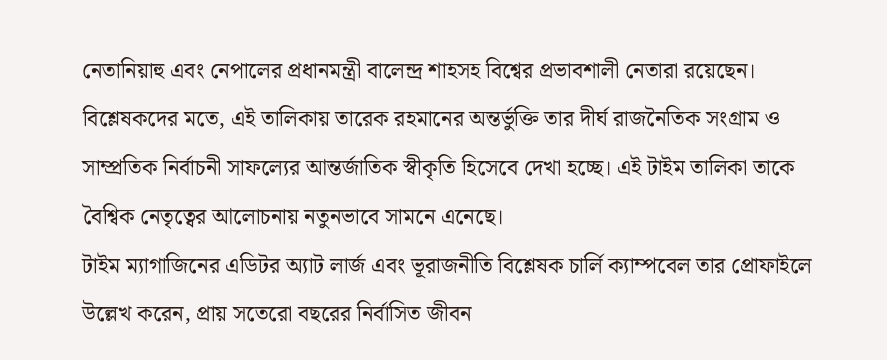নেতানিয়াহু এবং নেপালের প্রধানমন্ত্রী বালেন্দ্র শাহসহ বিশ্বের প্রভাবশালী নেতারা রয়েছেন। বিশ্লেষকদের মতে, এই তালিকায় তারেক রহমানের অন্তর্ভুক্তি তার দীর্ঘ রাজনৈতিক সংগ্রাম ও সাম্প্রতিক নির্বাচনী সাফল্যের আন্তর্জাতিক স্বীকৃতি হিসেবে দেখা হচ্ছে। এই টাইম তালিকা তাকে বৈশ্বিক নেতৃত্বের আলোচনায় নতুনভাবে সামনে এনেছে।
টাইম ম্যাগাজিনের এডিটর অ্যাট লার্জ এবং ভূরাজনীতি বিশ্লেষক চার্লি ক্যাম্পবেল তার প্রোফাইলে উল্লেখ করেন, প্রায় সতেরো বছরের নির্বাসিত জীবন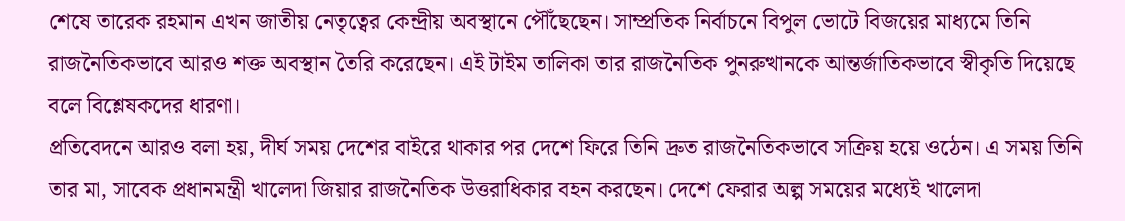শেষে তারেক রহমান এখন জাতীয় নেতৃত্বের কেন্দ্রীয় অবস্থানে পৌঁছেছেন। সাম্প্রতিক নির্বাচনে বিপুল ভোটে বিজয়ের মাধ্যমে তিনি রাজনৈতিকভাবে আরও শক্ত অবস্থান তৈরি করেছেন। এই টাইম তালিকা তার রাজনৈতিক পুনরুত্থানকে আন্তর্জাতিকভাবে স্বীকৃতি দিয়েছে বলে বিশ্লেষকদের ধারণা।
প্রতিবেদনে আরও বলা হয়, দীর্ঘ সময় দেশের বাইরে থাকার পর দেশে ফিরে তিনি দ্রুত রাজনৈতিকভাবে সক্রিয় হয়ে ওঠেন। এ সময় তিনি তার মা, সাবেক প্রধানমন্ত্রী খালেদা জিয়ার রাজনৈতিক উত্তরাধিকার বহন করছেন। দেশে ফেরার অল্প সময়ের মধ্যেই খালেদা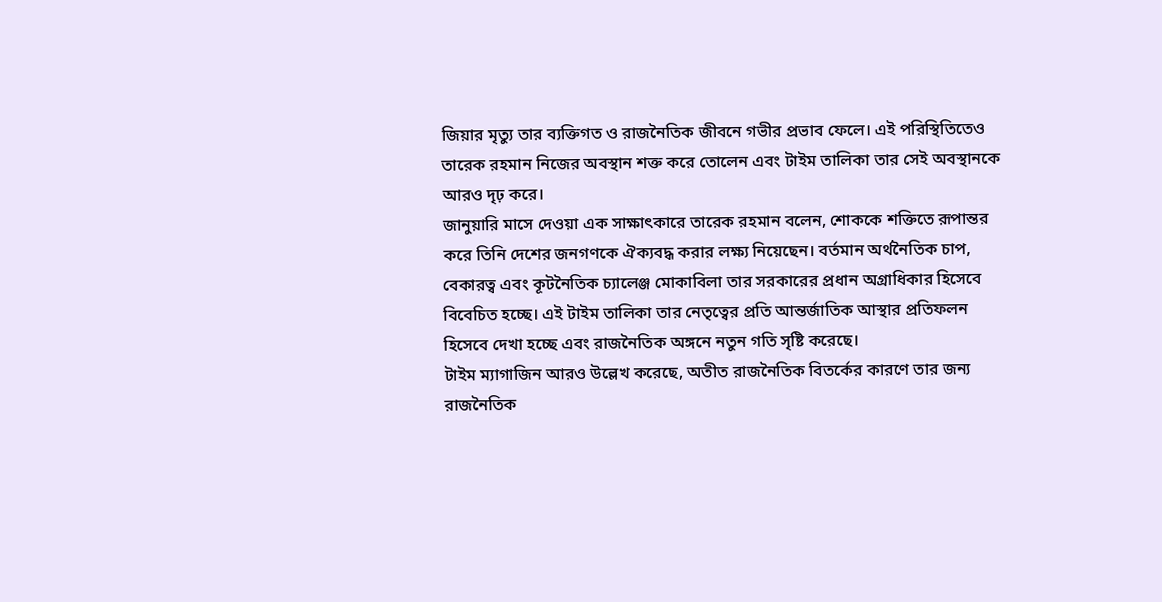জিয়ার মৃত্যু তার ব্যক্তিগত ও রাজনৈতিক জীবনে গভীর প্রভাব ফেলে। এই পরিস্থিতিতেও তারেক রহমান নিজের অবস্থান শক্ত করে তোলেন এবং টাইম তালিকা তার সেই অবস্থানকে আরও দৃঢ় করে।
জানুয়ারি মাসে দেওয়া এক সাক্ষাৎকারে তারেক রহমান বলেন, শোককে শক্তিতে রূপান্তর করে তিনি দেশের জনগণকে ঐক্যবদ্ধ করার লক্ষ্য নিয়েছেন। বর্তমান অর্থনৈতিক চাপ, বেকারত্ব এবং কূটনৈতিক চ্যালেঞ্জ মোকাবিলা তার সরকারের প্রধান অগ্রাধিকার হিসেবে বিবেচিত হচ্ছে। এই টাইম তালিকা তার নেতৃত্বের প্রতি আন্তর্জাতিক আস্থার প্রতিফলন হিসেবে দেখা হচ্ছে এবং রাজনৈতিক অঙ্গনে নতুন গতি সৃষ্টি করেছে।
টাইম ম্যাগাজিন আরও উল্লেখ করেছে, অতীত রাজনৈতিক বিতর্কের কারণে তার জন্য রাজনৈতিক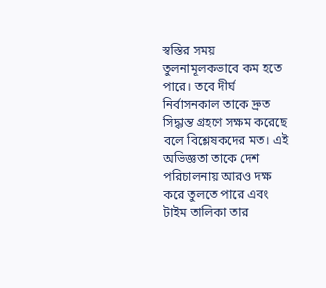স্বস্তির সময় তুলনামূলকভাবে কম হতে পারে। তবে দীর্ঘ নির্বাসনকাল তাকে দ্রুত সিদ্ধান্ত গ্রহণে সক্ষম করেছে বলে বিশ্লেষকদের মত। এই অভিজ্ঞতা তাকে দেশ পরিচালনায় আরও দক্ষ করে তুলতে পারে এবং টাইম তালিকা তার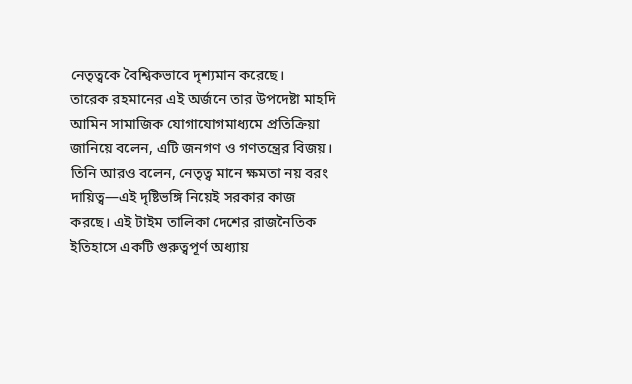নেতৃত্বকে বৈশ্বিকভাবে দৃশ্যমান করেছে।
তারেক রহমানের এই অর্জনে তার উপদেষ্টা মাহদি আমিন সামাজিক যোগাযোগমাধ্যমে প্রতিক্রিয়া জানিয়ে বলেন, এটি জনগণ ও গণতন্ত্রের বিজয়। তিনি আরও বলেন, নেতৃত্ব মানে ক্ষমতা নয় বরং দায়িত্ব—এই দৃষ্টিভঙ্গি নিয়েই সরকার কাজ করছে। এই টাইম তালিকা দেশের রাজনৈতিক ইতিহাসে একটি গুরুত্বপূর্ণ অধ্যায়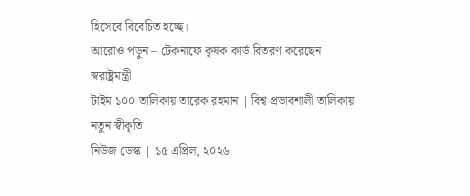হিসেবে বিবেচিত হচ্ছে।
আরোও পড়ুন – টেকনাফে কৃষক কার্ড বিতরণ করেছেন স্বরাষ্ট্রমন্ত্রী
টাইম ১০০ তালিকায় তারেক রহমান | বিশ্ব প্রভাবশালী তালিকায় নতুন স্বীকৃতি
নিউজ ডেস্ক | ১৫ এপ্রিল, ২০২৬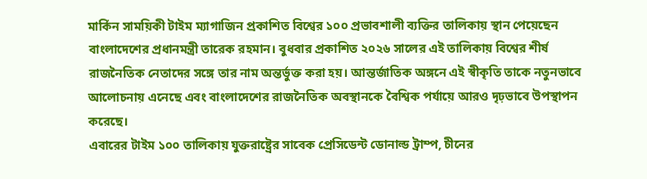মার্কিন সাময়িকী টাইম ম্যাগাজিন প্রকাশিত বিশ্বের ১০০ প্রভাবশালী ব্যক্তির তালিকায় স্থান পেয়েছেন বাংলাদেশের প্রধানমন্ত্রী তারেক রহমান। বুধবার প্রকাশিত ২০২৬ সালের এই তালিকায় বিশ্বের শীর্ষ রাজনৈতিক নেতাদের সঙ্গে তার নাম অন্তর্ভুক্ত করা হয়। আন্তর্জাতিক অঙ্গনে এই স্বীকৃতি তাকে নতুনভাবে আলোচনায় এনেছে এবং বাংলাদেশের রাজনৈতিক অবস্থানকে বৈশ্বিক পর্যায়ে আরও দৃঢ়ভাবে উপস্থাপন করেছে।
এবারের টাইম ১০০ তালিকায় যুক্তরাষ্ট্রের সাবেক প্রেসিডেন্ট ডোনাল্ড ট্রাম্প, চীনের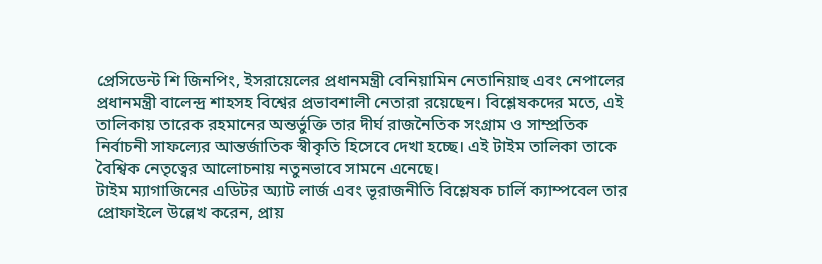প্রেসিডেন্ট শি জিনপিং, ইসরায়েলের প্রধানমন্ত্রী বেনিয়ামিন নেতানিয়াহু এবং নেপালের প্রধানমন্ত্রী বালেন্দ্র শাহসহ বিশ্বের প্রভাবশালী নেতারা রয়েছেন। বিশ্লেষকদের মতে, এই তালিকায় তারেক রহমানের অন্তর্ভুক্তি তার দীর্ঘ রাজনৈতিক সংগ্রাম ও সাম্প্রতিক নির্বাচনী সাফল্যের আন্তর্জাতিক স্বীকৃতি হিসেবে দেখা হচ্ছে। এই টাইম তালিকা তাকে বৈশ্বিক নেতৃত্বের আলোচনায় নতুনভাবে সামনে এনেছে।
টাইম ম্যাগাজিনের এডিটর অ্যাট লার্জ এবং ভূরাজনীতি বিশ্লেষক চার্লি ক্যাম্পবেল তার প্রোফাইলে উল্লেখ করেন, প্রায়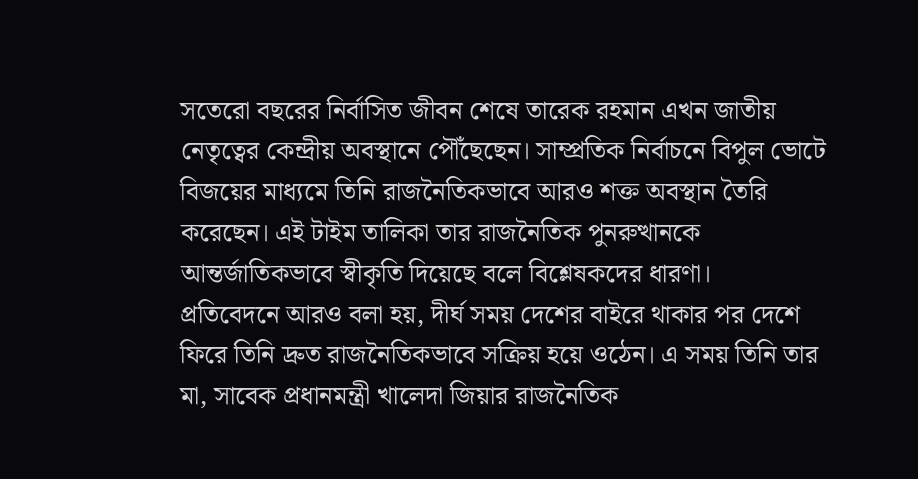সতেরো বছরের নির্বাসিত জীবন শেষে তারেক রহমান এখন জাতীয় নেতৃত্বের কেন্দ্রীয় অবস্থানে পৌঁছেছেন। সাম্প্রতিক নির্বাচনে বিপুল ভোটে বিজয়ের মাধ্যমে তিনি রাজনৈতিকভাবে আরও শক্ত অবস্থান তৈরি করেছেন। এই টাইম তালিকা তার রাজনৈতিক পুনরুত্থানকে আন্তর্জাতিকভাবে স্বীকৃতি দিয়েছে বলে বিশ্লেষকদের ধারণা।
প্রতিবেদনে আরও বলা হয়, দীর্ঘ সময় দেশের বাইরে থাকার পর দেশে ফিরে তিনি দ্রুত রাজনৈতিকভাবে সক্রিয় হয়ে ওঠেন। এ সময় তিনি তার মা, সাবেক প্রধানমন্ত্রী খালেদা জিয়ার রাজনৈতিক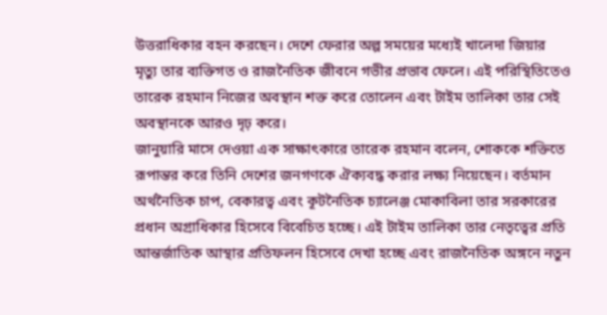উত্তরাধিকার বহন করছেন। দেশে ফেরার অল্প সময়ের মধ্যেই খালেদা জিয়ার মৃত্যু তার ব্যক্তিগত ও রাজনৈতিক জীবনে গভীর প্রভাব ফেলে। এই পরিস্থিতিতেও তারেক রহমান নিজের অবস্থান শক্ত করে তোলেন এবং টাইম তালিকা তার সেই অবস্থানকে আরও দৃঢ় করে।
জানুয়ারি মাসে দেওয়া এক সাক্ষাৎকারে তারেক রহমান বলেন, শোককে শক্তিতে রূপান্তর করে তিনি দেশের জনগণকে ঐক্যবদ্ধ করার লক্ষ্য নিয়েছেন। বর্তমান অর্থনৈতিক চাপ, বেকারত্ব এবং কূটনৈতিক চ্যালেঞ্জ মোকাবিলা তার সরকারের প্রধান অগ্রাধিকার হিসেবে বিবেচিত হচ্ছে। এই টাইম তালিকা তার নেতৃত্বের প্রতি আন্তর্জাতিক আস্থার প্রতিফলন হিসেবে দেখা হচ্ছে এবং রাজনৈতিক অঙ্গনে নতুন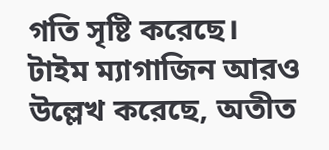গতি সৃষ্টি করেছে।
টাইম ম্যাগাজিন আরও উল্লেখ করেছে, অতীত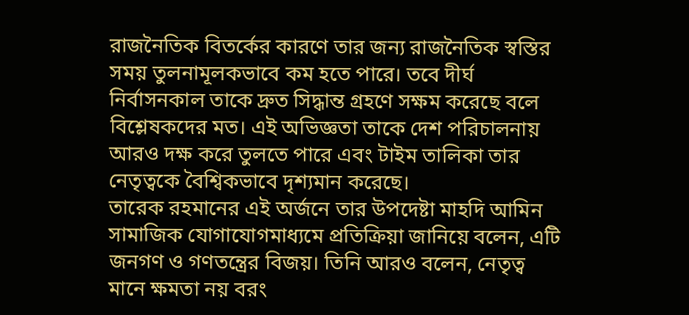রাজনৈতিক বিতর্কের কারণে তার জন্য রাজনৈতিক স্বস্তির সময় তুলনামূলকভাবে কম হতে পারে। তবে দীর্ঘ নির্বাসনকাল তাকে দ্রুত সিদ্ধান্ত গ্রহণে সক্ষম করেছে বলে বিশ্লেষকদের মত। এই অভিজ্ঞতা তাকে দেশ পরিচালনায় আরও দক্ষ করে তুলতে পারে এবং টাইম তালিকা তার নেতৃত্বকে বৈশ্বিকভাবে দৃশ্যমান করেছে।
তারেক রহমানের এই অর্জনে তার উপদেষ্টা মাহদি আমিন সামাজিক যোগাযোগমাধ্যমে প্রতিক্রিয়া জানিয়ে বলেন, এটি জনগণ ও গণতন্ত্রের বিজয়। তিনি আরও বলেন, নেতৃত্ব মানে ক্ষমতা নয় বরং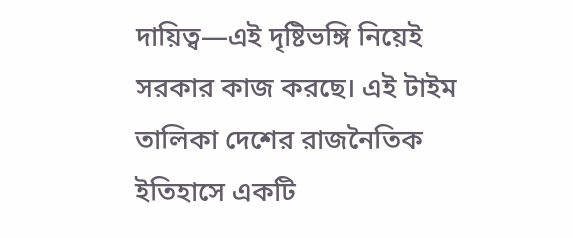দায়িত্ব—এই দৃষ্টিভঙ্গি নিয়েই সরকার কাজ করছে। এই টাইম তালিকা দেশের রাজনৈতিক ইতিহাসে একটি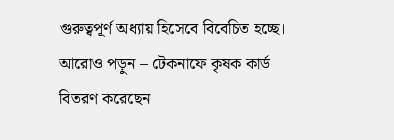গুরুত্বপূর্ণ অধ্যায় হিসেবে বিবেচিত হচ্ছে।
আরোও পড়ুন – টেকনাফে কৃষক কার্ড বিতরণ করেছেন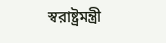স্বরাষ্ট্রমন্ত্রী